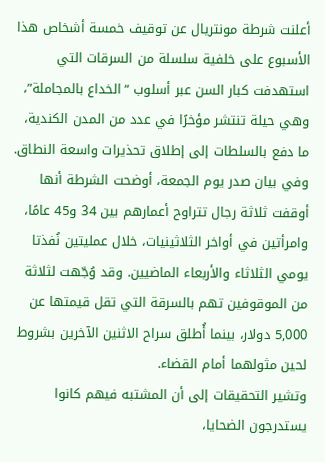أعلنت شرطة مونتريال عن توقيف خمسة أشخاص هذا الأسبوع على خلفية سلسلة من السرقات التي استهدفت كبار السن عبر أسلوب “الخداع بالمجاملة”، وهي حيلة تنتشر مؤخرًا في عدد من المدن الكندية، ما دفع بالسلطات إلى إطلاق تحذيرات واسعة النطاق.
وفي بيان صدر يوم الجمعة، أوضحت الشرطة أنها أوقفت ثلاثة رجال تتراوح أعمارهم بين 34 و45 عامًا، وامرأتين في أواخر الثلاثينيات، خلال عمليتين نُفذتا يومي الثلاثاء والأربعاء الماضيين. وقد وُجّهت لثلاثة من الموقوفين تهم بالسرقة التي تقل قيمتها عن 5,000 دولار، بينما أُطلق سراح الاثنين الآخرين بشروط لحين مثولهما أمام القضاء.
وتشير التحقيقات إلى أن المشتبه فيهم كانوا يستدرجون الضحايا،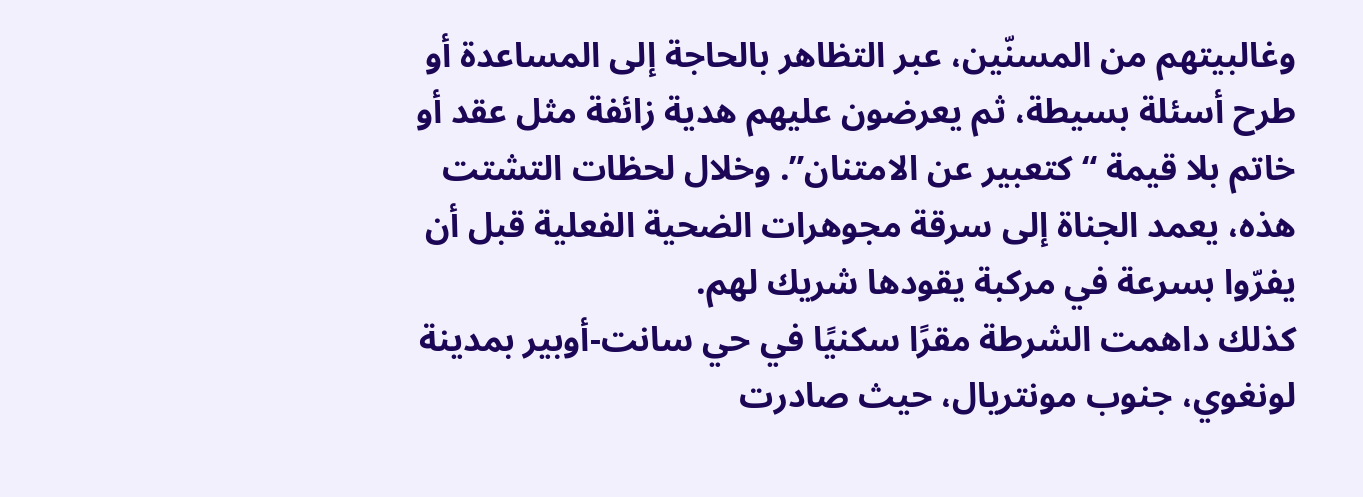وغالبيتهم من المسنّين، عبر التظاهر بالحاجة إلى المساعدة أو طرح أسئلة بسيطة، ثم يعرضون عليهم هدية زائفة مثل عقد أو خاتم بلا قيمة “كتعبير عن الامتنان”. وخلال لحظات التشتت هذه، يعمد الجناة إلى سرقة مجوهرات الضحية الفعلية قبل أن يفرّوا بسرعة في مركبة يقودها شريك لهم.
كذلك داهمت الشرطة مقرًا سكنيًا في حي سانت-أوبير بمدينة لونغوي، جنوب مونتريال، حيث صادرت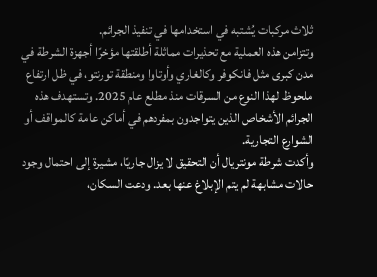ثلاث مركبات يُشتبه في استخدامها في تنفيذ الجرائم.
وتتزامن هذه العملية مع تحذيرات مماثلة أطلقتها مؤخرًا أجهزة الشرطة في مدن كبرى مثل فانكوفر وكالغاري وأوتاوا ومنطقة تورنتو، في ظل ارتفاع ملحوظ لهذا النوع من السرقات منذ مطلع عام 2025. وتستهدف هذه الجرائم الأشخاص الذين يتواجدون بمفردهم في أماكن عامة كالمواقف أو الشوارع التجارية.
وأكدت شرطة مونتريال أن التحقيق لا يزال جاريًا، مشيرة إلى احتمال وجود حالات مشابهة لم يتم الإبلاغ عنها بعد. ودعت السكان،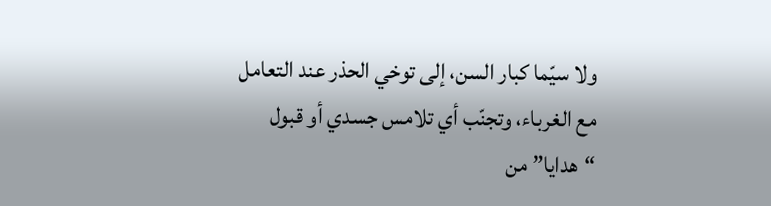ولا سيّما كبار السن، إلى توخي الحذر عند التعامل مع الغرباء، وتجنّب أي تلامس جسدي أو قبول “هدايا” من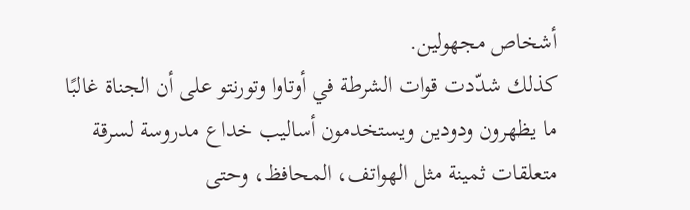أشخاص مجهولين.
كذلك شدّدت قوات الشرطة في أوتاوا وتورنتو على أن الجناة غالبًا ما يظهرون ودودين ويستخدمون أساليب خداع مدروسة لسرقة متعلقات ثمينة مثل الهواتف، المحافظ، وحتى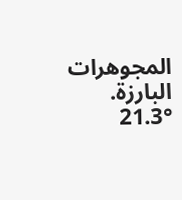المجوهرات البارزة.
21.3°